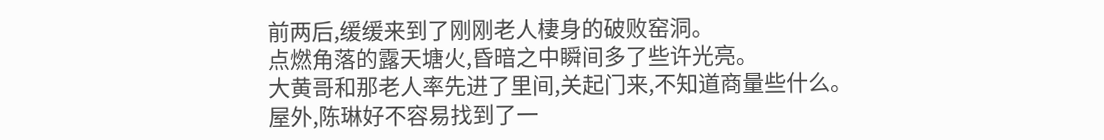前两后,缓缓来到了刚刚老人棲身的破败窑洞。
点燃角落的露天塘火,昏暗之中瞬间多了些许光亮。
大黄哥和那老人率先进了里间,关起门来,不知道商量些什么。
屋外,陈琳好不容易找到了一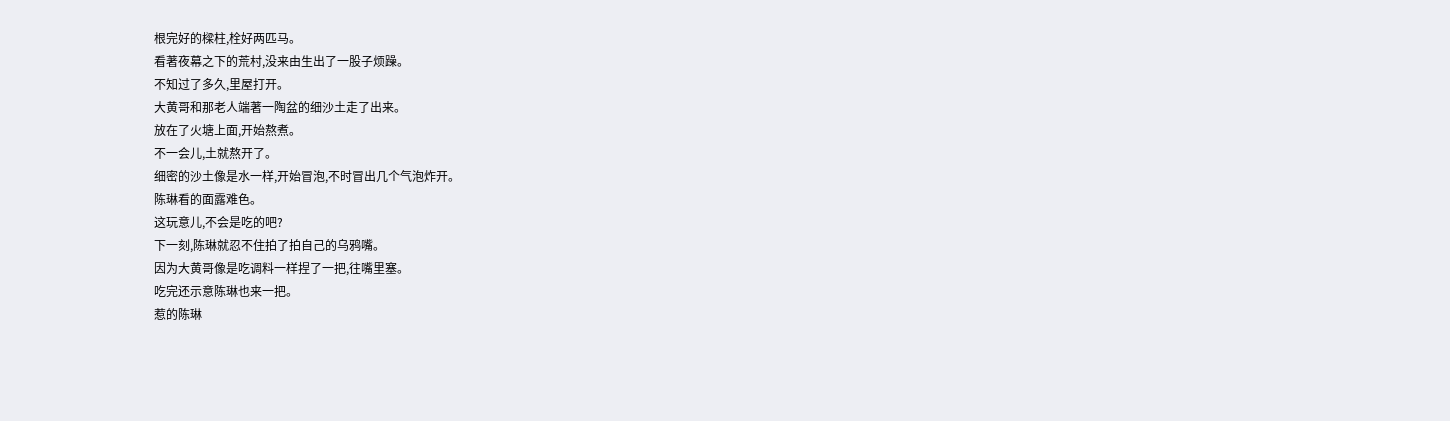根完好的樑柱,栓好两匹马。
看著夜幕之下的荒村,没来由生出了一股子烦躁。
不知过了多久,里屋打开。
大黄哥和那老人端著一陶盆的细沙土走了出来。
放在了火塘上面,开始熬煮。
不一会儿,土就熬开了。
细密的沙土像是水一样,开始冒泡,不时冒出几个气泡炸开。
陈琳看的面露难色。
这玩意儿,不会是吃的吧?
下一刻,陈琳就忍不住拍了拍自己的乌鸦嘴。
因为大黄哥像是吃调料一样捏了一把,往嘴里塞。
吃完还示意陈琳也来一把。
惹的陈琳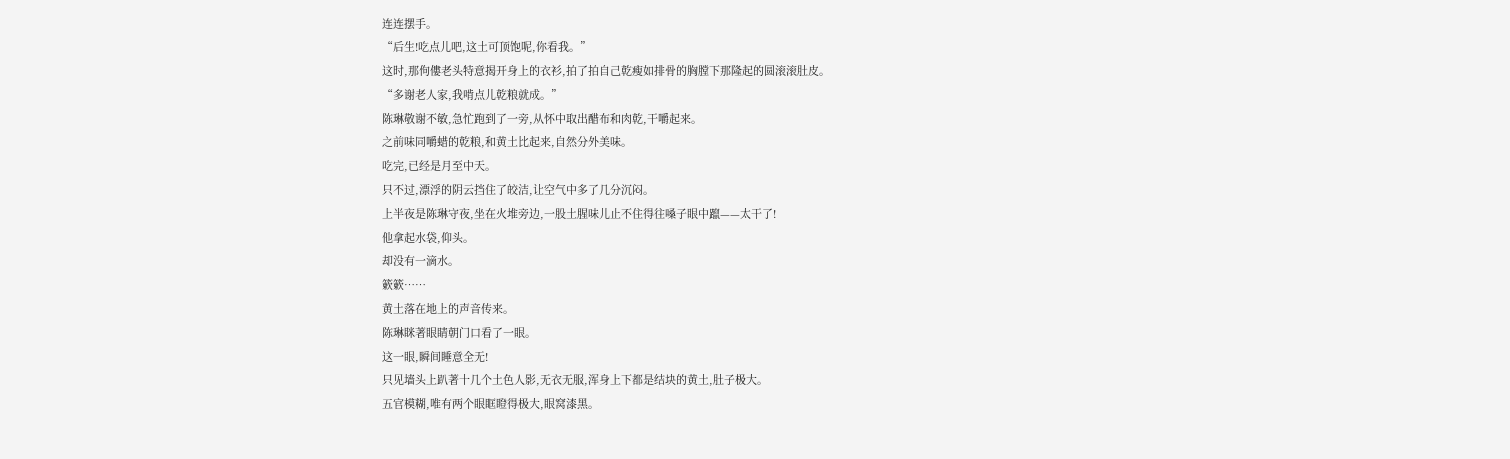连连摆手。
“后生!吃点儿吧,这土可顶饱呢,你看我。”
这时,那佝僂老头特意揭开身上的衣衫,拍了拍自己乾瘦如排骨的胸膛下那隆起的圆滚滚肚皮。
“多谢老人家,我啃点儿乾粮就成。”
陈琳敬谢不敏,急忙跑到了一旁,从怀中取出醋布和肉乾,干嚼起来。
之前味同嚼蜡的乾粮,和黄土比起来,自然分外美味。
吃完,已经是月至中天。
只不过,漂浮的阴云挡住了皎洁,让空气中多了几分沉闷。
上半夜是陈琳守夜,坐在火堆旁边,一股土腥味儿止不住得往嗓子眼中躥——太干了!
他拿起水袋,仰头。
却没有一滴水。
簌簌……
黄土落在地上的声音传来。
陈琳眯著眼睛朝门口看了一眼。
这一眼,瞬间睡意全无!
只见墙头上趴著十几个土色人影,无衣无服,浑身上下都是结块的黄土,肚子极大。
五官模糊,唯有两个眼眶瞪得极大,眼窝漆黑。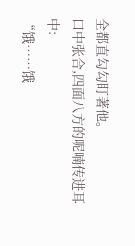全都直勾勾盯著他。
口中张合,四面八方的呢喃传进耳中:
“饿……饿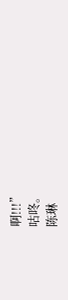啊!!!”
咕咚。
陈琳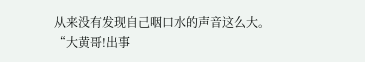从来没有发现自己咽口水的声音这么大。
“大黄哥!出事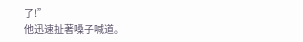了!”
他迅速扯著嗓子喊道。